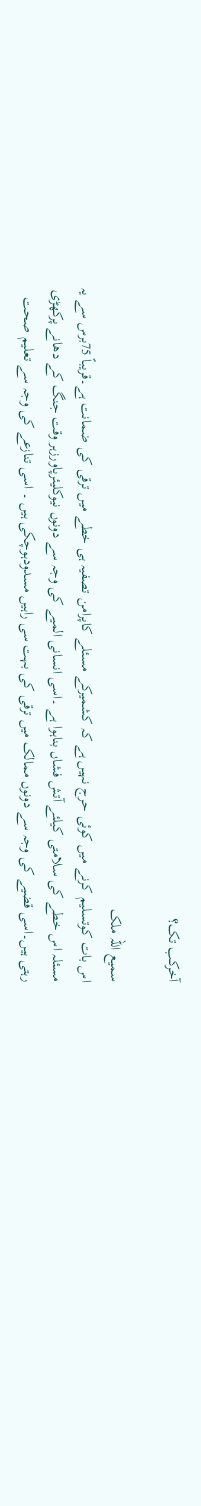آخرکب تک؟

سمیع اللہ ملک
اس بات کوتسلیم کرنے میں کوئی حرج نہیں ہے کہ کشمیرکے مسئلے کاپرامن تصفیہ ہی خطے میں ترقی کی ضمانت ہے۔قریباً 75برس سے یہ مسئلہ اس خطے کی سلامتی کیلئے آتش فشاں بناہوا ہے ۔اسی انسانی المیے کی وجہ سے دونوں نیوکلیئرپاورزہر وقت جنگ کے دھانے پرکھڑی رہتی ہیں۔اسی قضیے کی وجہ سے دونوں ممالک میں ترقی کی بہت سی راہیں مسدودہوچکی ہیں ۔ اسی تنازعے کی وجہ سے تعلیم صحت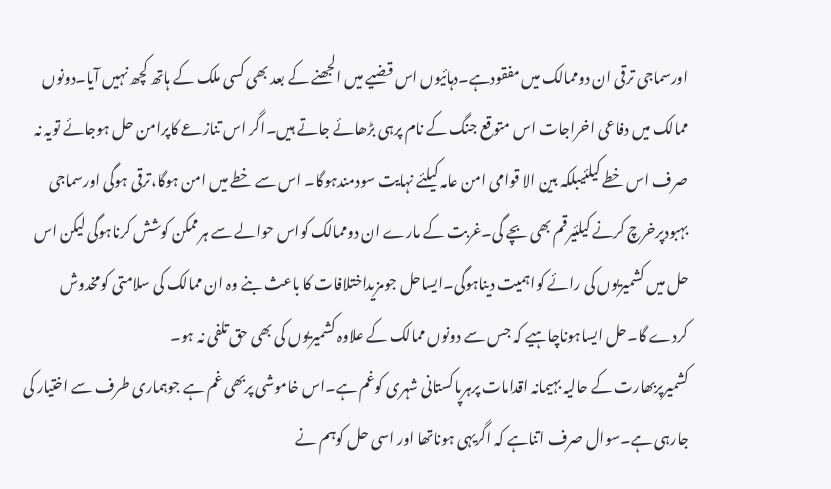اورسماجی ترقی ان دوممالک میں مفقودہے۔دہائیوں اس قضیے میں الجھنے کے بعد بھی کسی ملک کے ہاتھ کچھ نہیں آیا۔دونوں ممالک میں دفاعی اخراجات اس متوقع جنگ کے نام پرہی بڑھائے جاتے ہیں۔اگر اس تنازعے کاپرامن حل ہوجائے تویہ نہ صرف اس خطے کیلئیبلکہ بین الا قوامی امن عامہ کیلئے نہایت سودمندہوگا۔ اس سے خطے میں امن ہوگا،ترقی ہوگی اورسماجی بہبودپرخرچ کرنے کیلئیرقم بھی بچے گی۔غربت کے مارے ان دوممالک کواس حوالے سے ہرممکن کوشش کرناہوگی لیکن اس حل میں کشمیریوں کی رائے کواہمیت دیناہوگی۔ایساحل جومزیداختلافات کا باعث بنے وہ ان ممالک کی سلامتی کومخدوش کردے گا۔حل ایساہوناچاہیے کہ جس سے دونوں ممالک کے علاوہ کشمیریوں کی بھی حق تلفی نہ ہو۔
کشمیرپربھارت کے حالیہ بہیمانہ اقدامات پرہرپاکستانی شہری کوغم ہے۔اس خاموشی پربھی غم ہے جوہماری طرف سے اختیار کی جارہی ہے۔سوال صرف اتناہے کہ اگریہی ہوناتھا اور اسی حل کوہم نے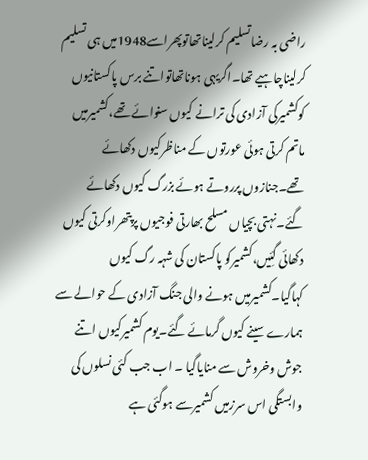راضی بہ رضاتسلیم کرلیناتھاتوپھراسے1948میں ہی تسلیم کرلیناچاہیے تھا۔اگریہی ہوناتھاتواتنے برس پاکستانیوں کوکشمیرکی آزادی کی ترانے کیوں سنوائے تھے،کشمیرمیں ماتم کرتی ہوئی عورتوں کے مناظرکیوں دکھائے تھے۔جنازوں پرروتے ہوئے بزرگ کیوں دکھائے گئے۔نہتی بچیاں مسلح بھارتی فوجیوں پرپتھراوکرتی کیوں دکھائی گئِیں،کشمیرکو پاکستان کی شہہ رگ کیوں کہاگیا۔کشمیرمیں ہونے والی جنگ آزادی کے حوالے سے ہمارے سینے کیوں گرمائے گئے۔یوم کشمیرکیوں اتنے جوش وخروش سے منایاگیا ۔ اب جب کئی نسلوں کی وابستگی اس سرزمیں کشمیرسے ہوگئی ہے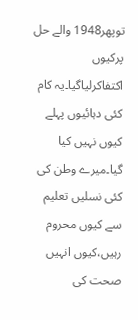توپھر1948 والے حل پرکیوں اکتفاکرلیاگیا۔یہ کام کئی دہائیوں پہلے کیوں نہیں کیا گیا۔میرے وطن کی کئی نسلیں تعلیم سے کیوں محروم رہیں،کیوں انہیں صحت کی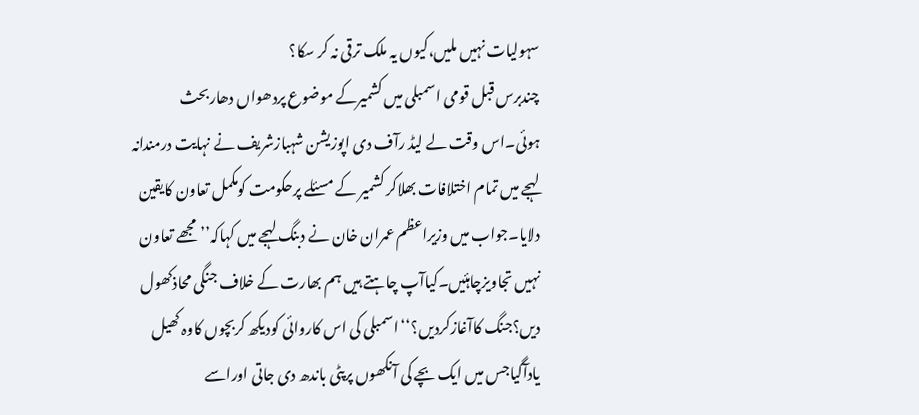سہولیات نہیں ملیں،کیوں یہ ملک ترقی نہ کر سکا؟
چندبرس قبل قومی اسمبلی میں کشمیرکے موضوع پردھواں دھاربحث ہوئی۔اس وقت لے لیڈ رآف دی اپوزیشن شہبازشریف نے نہایت درمندانہ لہجے میں تمام اختلافات بھلاکر کشمیر کے مسئلے پرحکومت کومکمل تعاون کایقین دلایا۔جواب میں وزیراعظم عمران خان نے دبنگ لہجے میں کہاکہ’’مجھے تعاون نہیں تجاویزچاہئیں۔کیاآپ چاہتے ہیں ہم بھارت کے خلاف جنگی محاذکھول دیں؟جنگ کاآغازکردیں؟‘‘اسمبلی کی اس کاروائی کودیکھ کربچوں کاوہ کھیل یادآگیاجس میں ایک بچے کی آنکھوں پرپٹی باندھ دی جاتی اوراسے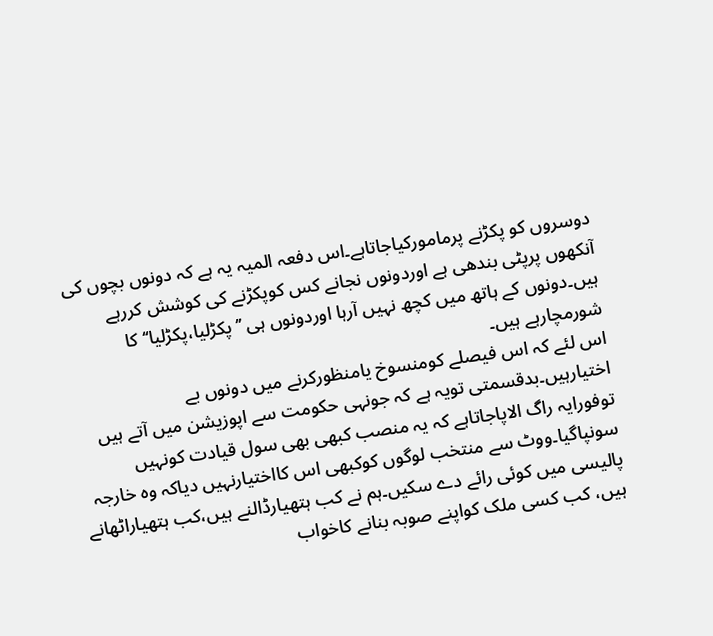دوسروں کو پکڑنے پرمامورکیاجاتاہے۔اس دفعہ المیہ یہ ہے کہ دونوں بچوں کی آنکھوں پرپٹی بندھی ہے اوردونوں نجانے کس کوپکڑنے کی کوشش کررہے ہیں۔دونوں کے ہاتھ میں کچھ نہیں آرہا اوردونوں ہی ’’پکڑلیا،پکڑلیا‘‘ کا شورمچارہے ہیں۔
اس لئے کہ اس فیصلے کومنسوخ یامنظورکرنے میں دونوں بے اختیارہیں۔بدقسمتی تویہ ہے کہ جونہی حکومت سے اپوزیشن میں آتے ہیں توفورایہ راگ الاپاجاتاہے کہ یہ منصب کبھی بھی سول قیادت کونہیں سونپاگیا۔ووٹ سے منتخب لوگوں کوکبھی اس کااختیارنہیں دیاکہ وہ خارجہ پالیسی میں کوئی رائے دے سکیں۔ہم نے کب ہتھیارڈالنے ہیں،کب ہتھیاراٹھانے ہیں، کب کسی ملک کواپنے صوبہ بنانے کاخواب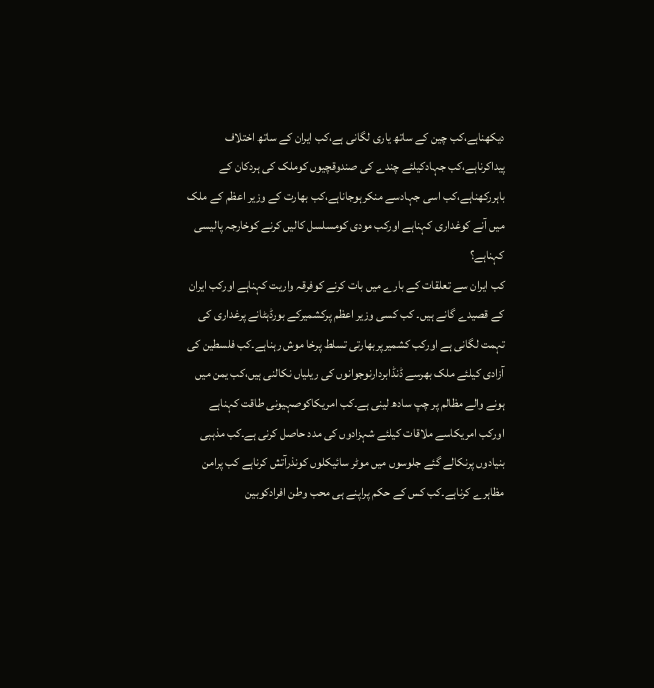دیکھناہے،کب چین کے ساتھ یاری لگانی ہے،کب ایران کے ساتھ اختلاف پیداکرناہے،کب جہادکیلئے چندے کی صندوقچیوں کوملک کی ہردکان کے باہررکھناہے،کب اسی جہادسے منکرہوجاناہے،کب بھارت کے وزیر اعظم کے ملک میں آنے کوغداری کہناہے اورکب مودی کومسلسل کالیں کرنے کوخارجہ پالیسی کہناہے؟
کب ایران سے تعلقات کے بارے میں بات کرنے کوفرقہ واریت کہناہے اورکب ایران کے قصیدے گانے ہیں۔ کب کسی وزیر اعظم پرکشمیرکے بورڈہٹانے پرغداری کی تہمت لگانی ہے اورکب کشمیرپربھارتی تسلط پرخا موش رہناہے۔کب فلسطین کی آزادی کیلئے ملک بھرسے ڈنڈابردارنوجوانوں کی ریلیاں نکالنی ہیں،کب یمن میں ہونے والے مظالم پر چپ سادھ لینی ہے۔کب امریکاکوصہیونی طاقت کہناہے اورکب امریکاسے ملاقات کیلئے شہزادوں کی مدد حاصل کرنی ہے۔کب مذہبی بنیادوں پرنکالے گئے جلوسوں میں موٹر سائیکلوں کونذرآتش کرناہے کب پرامن مظاہرے کرناہے۔کب کس کے حکم پراپنے ہی محب وطن افرادکوبین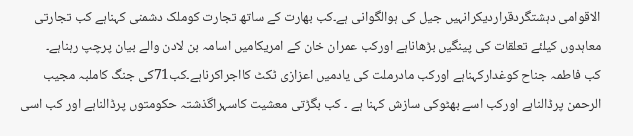الاقوامی دہشتگردقراردیکرانہیں جیل کی ہوالگوانی ہے۔کب بھارت کے ساتھ تجارت کوملک دشمنی کہناہے کب تجارتی معاہدوں کیلئے تعلقات کی پینگیں بڑھاناہے اورکب عمران خان کے امریکامیں اسامہ بن لادن والے بیان پرچپ رہناہے۔
کب فاطمہ جناح کوغدارکہناہے اورکب مادرملت کی یادمیں اعزازی ٹکٹ کااجراکرناہے۔کب71کی جنگ کاملبہ مجیب الرحمن پرڈالناہے اورکب اسے بھٹوکی سازش کہنا ہے ۔ کب بگڑتی معشیت کاسہراگذشتہ حکومتوں پرڈالناہے اور کب اسی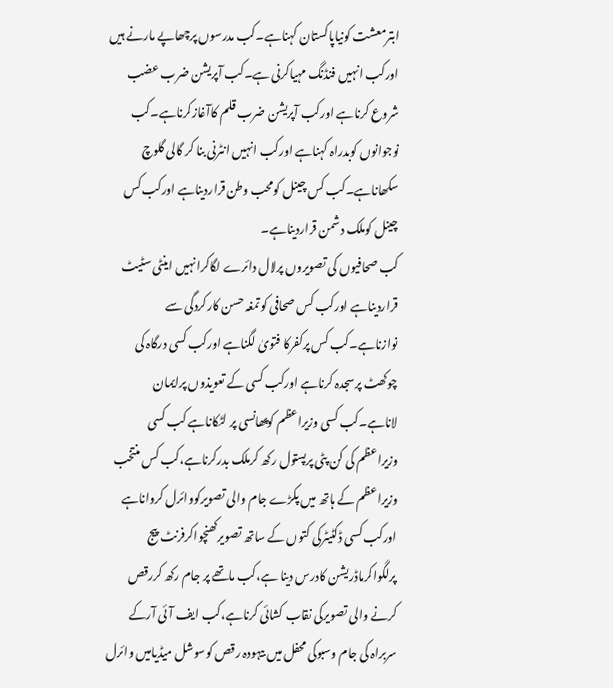ابترمعشت کونیاپاکستان کہناہے۔کب مدرسوں پرچھاپے مارنے ہیں اورکب انہیں فنڈنگ مہیاکرنی ہے۔کب آپریشن ضرب عضب شروع کرناہے اورکب آپریشن ضرب قلم کاآغازکرناہے۔کب نوجوانوں کوبدراہ کہناہے اورکب انہیں انٹرنی بنا کر گالی گلوچ سکھاناہے۔کب کس چینل کومحب وطن قراردیناہے اورکب کس چینل کوملک دشمن قراردیناہے۔
کب صحافیوں کی تصویروں پرلال دائرے لگاکرانہیں اینٹی سٹیٹ قراردیناہے اورکب کس صحافی کوتمغہ حسن کارکردگی سے نوازناہے۔کب کس پرکفرکا فتویٰ لگناہے اورکب کسی درگاہ کی چوکھٹ پرسجدہ کرناہے اورکب کسی کے تعویذوں پرایمان لاناہے۔کب کسی وزیراعظم کوپھانسی پر لٹکاناہے کب کسی وزیراعظم کی کن پٹی پرپستول رکھ کرملک بدرکرناہے،کب کس منتخب وزیراعظم کے ہاتھ میں پکڑے جام والی تصویرکووائرل کرواناہے اورکب کسی ڈکٹیٹرکی کتوں کے ساتھ تصویرکھنچواکرفرنٹ پیج پرلگواکرماڈریشن کادرس دینا ہے،کب ماتھے پر جام رکھ کررقص کرنے والی تصویرکی نقاب کشائی کرناہے،کب ایف آئی آرکے سربراہ کی جام وسبوکی محفل میں بیہودہ رقص کوسوشل میڈیامیں وائرل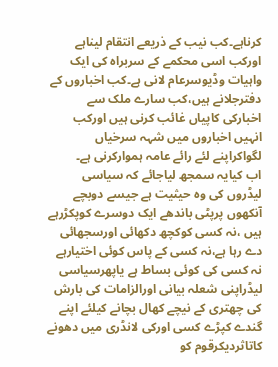کرناہے۔کب نیب کے ذریعے انتقام لیناہے اورکب اسی محکمے کے سربراہ کی ایک واہیات وڈیوسرعام لانی ہے۔کب اخباروں کے دفترجلانے ہیں،کب سارے ملک سے اخبارکی کاپیاں غائب کرنی ہیں اورکب
انہیں اخباروں میں شہہ سرخیاں لگواکراپنے لئے رائے عامہ ہموارکرنی ہے۔
اب کیایہ سمجھ لیاجائے کہ سیاسی لیڈروں کی وہ حیثیت ہے جیسے دوبچے آنکھوں پرپٹی باندھے ایک دوسرے کوپکڑرہے ہیں ،نہ کسی کوکچھ دکھائی اورسجھائی دے رہا ہے،نہ کسی کے پاس کوئی اختیارہے نہ کسی کی کوئی بساط ہے یاپھرسیاسی لیڈراپنی شعلہ بیانی اورالزامات کی بارش کی چھتری کے نیچے کھال بچانے کیلئے اپنے گندے کپڑے کسی اورکی لانڈری میں دھونے کاتاثردیکرقوم کو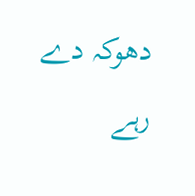دھوکہ دے رہے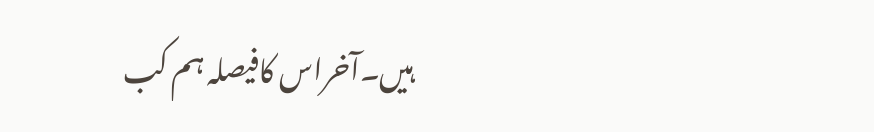ہیں۔آخراس کافیصلہ ہم کب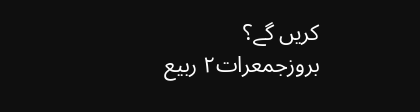کریں گے؟
بروزجمعرات۲ ربیع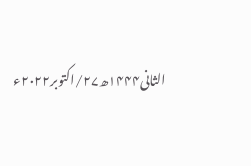الثانی۱۴۴۴ھ۲۷/اکتوبر۲۰۲۲ء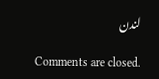لندن

Comments are closed.